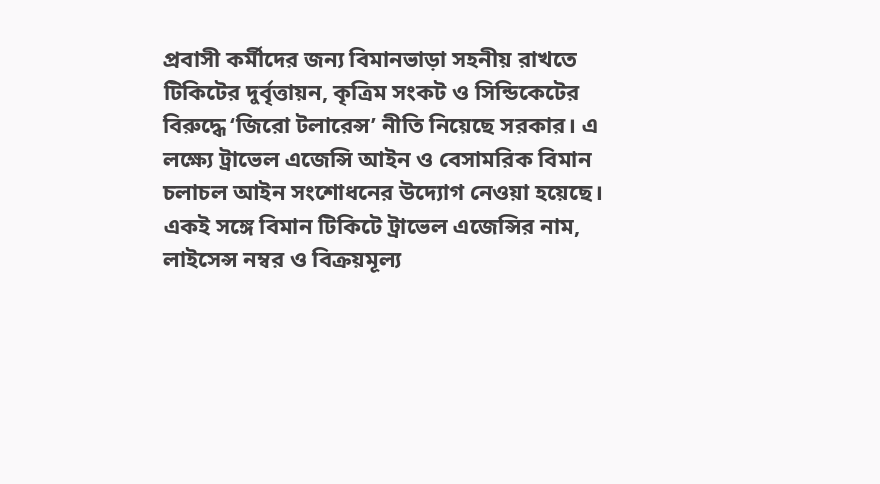প্রবাসী কর্মীদের জন্য বিমানভাড়া সহনীয় রাখতে টিকিটের দুর্বৃত্তায়ন, কৃত্রিম সংকট ও সিন্ডিকেটের বিরুদ্ধে ‘জিরো টলারেন্স’ নীতি নিয়েছে সরকার। এ লক্ষ্যে ট্রাভেল এজেন্সি আইন ও বেসামরিক বিমান চলাচল আইন সংশোধনের উদ্যোগ নেওয়া হয়েছে। একই সঙ্গে বিমান টিকিটে ট্রাভেল এজেন্সির নাম, লাইসেন্স নম্বর ও বিক্রয়মূল্য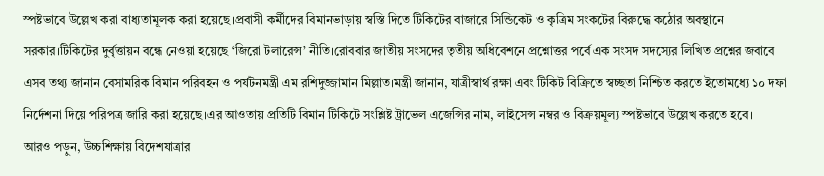স্পষ্টভাবে উল্লেখ করা বাধ্যতামূলক করা হয়েছে।প্রবাসী কর্মীদের বিমানভাড়ায় স্বস্তি দিতে টিকিটের বাজারে সিন্ডিকেট ও কৃত্রিম সংকটের বিরুদ্ধে কঠোর অবস্থানে সরকার।টিকিটের দুর্বৃত্তায়ন বন্ধে নেওয়া হয়েছে ‘জিরো টলারেন্স’ নীতি।রোববার জাতীয় সংসদের তৃতীয় অধিবেশনে প্রশ্নোত্তর পর্বে এক সংসদ সদস্যের লিখিত প্রশ্নের জবাবে এসব তথ্য জানান বেসামরিক বিমান পরিবহন ও পর্যটনমন্ত্রী এম রশিদুজ্জামান মিল্লাত।মন্ত্রী জানান, যাত্রীস্বার্থ রক্ষা এবং টিকিট বিক্রিতে স্বচ্ছতা নিশ্চিত করতে ইতোমধ্যে ১০ দফা নির্দেশনা দিয়ে পরিপত্র জারি করা হয়েছে।এর আওতায় প্রতিটি বিমান টিকিটে সংশ্লিষ্ট ট্রাভেল এজেন্সির নাম, লাইসেন্স নম্বর ও বিক্রয়মূল্য স্পষ্টভাবে উল্লেখ করতে হবে।
আরও পড়ুন, উচ্চশিক্ষায় বিদেশযাত্রার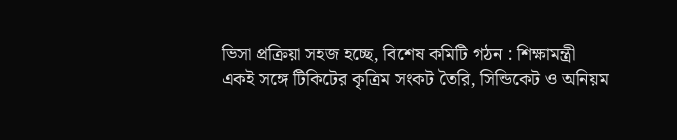ভিসা প্রক্রিয়া সহজ হচ্ছে, বিশেষ কমিটি গঠন : শিক্ষামন্ত্রী
একই সঙ্গে টিকিটের কৃত্রিম সংকট তৈরি, সিন্ডিকেট ও অনিয়ম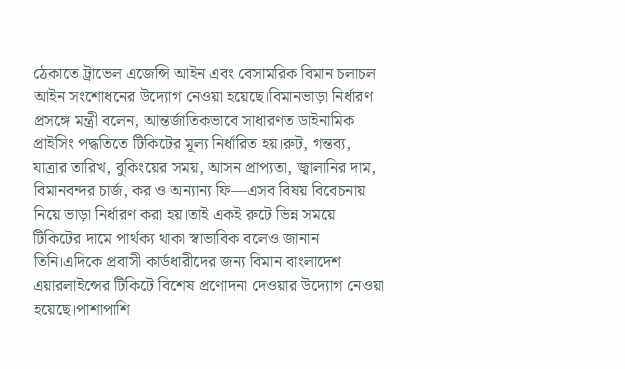ঠেকাতে ট্রাভেল এজেন্সি আইন এবং বেসামরিক বিমান চলাচল আইন সংশোধনের উদ্যোগ নেওয়া হয়েছে।বিমানভাড়া নির্ধারণ প্রসঙ্গে মন্ত্রী বলেন, আন্তর্জাতিকভাবে সাধারণত ডাইনামিক প্রাইসিং পদ্ধতিতে টিকিটের মূল্য নির্ধারিত হয়।রুট, গন্তব্য, যাত্রার তারিখ, বুকিংয়ের সময়, আসন প্রাপ্যতা, জ্বালানির দাম, বিমানবন্দর চার্জ, কর ও অন্যান্য ফি—এসব বিষয় বিবেচনায় নিয়ে ভাড়া নির্ধারণ করা হয়।তাই একই রুটে ভিন্ন সময়ে টিকিটের দামে পার্থক্য থাকা স্বাভাবিক বলেও জানান তিনি।এদিকে প্রবাসী কার্ডধারীদের জন্য বিমান বাংলাদেশ এয়ারলাইন্সের টিকিটে বিশেষ প্রণোদনা দেওয়ার উদ্যোগ নেওয়া হয়েছে।পাশাপাশি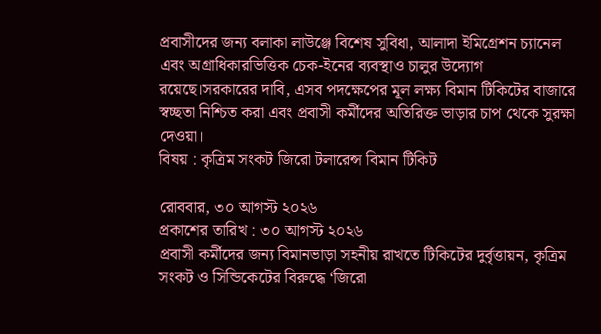প্রবাসীদের জন্য বলাকা লাউঞ্জে বিশেষ সুবিধা, আলাদা ইমিগ্রেশন চ্যানেল এবং অগ্রাধিকারভিত্তিক চেক-ইনের ব্যবস্থাও চালুর উদ্যোগ রয়েছে।সরকারের দাবি, এসব পদক্ষেপের মূল লক্ষ্য বিমান টিকিটের বাজারে স্বচ্ছতা নিশ্চিত করা এবং প্রবাসী কর্মীদের অতিরিক্ত ভাড়ার চাপ থেকে সুরক্ষা দেওয়া।
বিষয় : কৃত্রিম সংকট জিরো টলারেন্স বিমান টিকিট

রোববার, ৩০ আগস্ট ২০২৬
প্রকাশের তারিখ : ৩০ আগস্ট ২০২৬
প্রবাসী কর্মীদের জন্য বিমানভাড়া সহনীয় রাখতে টিকিটের দুর্বৃত্তায়ন, কৃত্রিম সংকট ও সিন্ডিকেটের বিরুদ্ধে ‘জিরো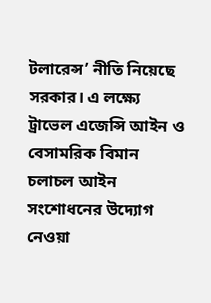টলারেন্স’ নীতি নিয়েছে সরকার। এ লক্ষ্যে ট্রাভেল এজেন্সি আইন ও বেসামরিক বিমান চলাচল আইন সংশোধনের উদ্যোগ নেওয়া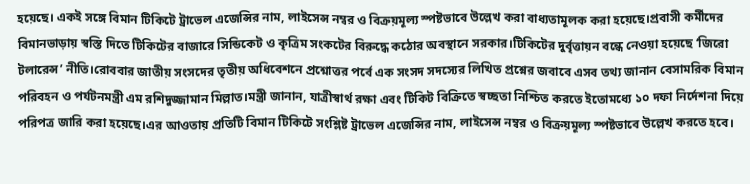হয়েছে। একই সঙ্গে বিমান টিকিটে ট্রাভেল এজেন্সির নাম, লাইসেন্স নম্বর ও বিক্রয়মূল্য স্পষ্টভাবে উল্লেখ করা বাধ্যতামূলক করা হয়েছে।প্রবাসী কর্মীদের বিমানভাড়ায় স্বস্তি দিতে টিকিটের বাজারে সিন্ডিকেট ও কৃত্রিম সংকটের বিরুদ্ধে কঠোর অবস্থানে সরকার।টিকিটের দুর্বৃত্তায়ন বন্ধে নেওয়া হয়েছে ‘জিরো টলারেন্স’ নীতি।রোববার জাতীয় সংসদের তৃতীয় অধিবেশনে প্রশ্নোত্তর পর্বে এক সংসদ সদস্যের লিখিত প্রশ্নের জবাবে এসব তথ্য জানান বেসামরিক বিমান পরিবহন ও পর্যটনমন্ত্রী এম রশিদুজ্জামান মিল্লাত।মন্ত্রী জানান, যাত্রীস্বার্থ রক্ষা এবং টিকিট বিক্রিতে স্বচ্ছতা নিশ্চিত করতে ইতোমধ্যে ১০ দফা নির্দেশনা দিয়ে পরিপত্র জারি করা হয়েছে।এর আওতায় প্রতিটি বিমান টিকিটে সংশ্লিষ্ট ট্রাভেল এজেন্সির নাম, লাইসেন্স নম্বর ও বিক্রয়মূল্য স্পষ্টভাবে উল্লেখ করতে হবে।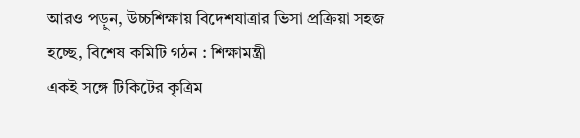আরও পড়ুন, উচ্চশিক্ষায় বিদেশযাত্রার ভিসা প্রক্রিয়া সহজ হচ্ছে, বিশেষ কমিটি গঠন : শিক্ষামন্ত্রী
একই সঙ্গে টিকিটের কৃত্রিম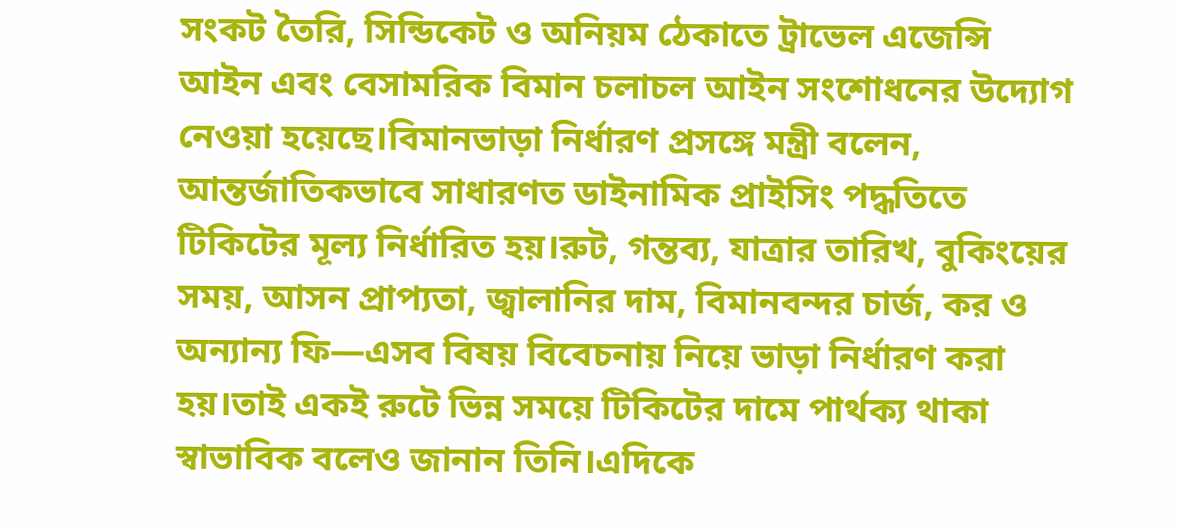সংকট তৈরি, সিন্ডিকেট ও অনিয়ম ঠেকাতে ট্রাভেল এজেন্সি আইন এবং বেসামরিক বিমান চলাচল আইন সংশোধনের উদ্যোগ নেওয়া হয়েছে।বিমানভাড়া নির্ধারণ প্রসঙ্গে মন্ত্রী বলেন, আন্তর্জাতিকভাবে সাধারণত ডাইনামিক প্রাইসিং পদ্ধতিতে টিকিটের মূল্য নির্ধারিত হয়।রুট, গন্তব্য, যাত্রার তারিখ, বুকিংয়ের সময়, আসন প্রাপ্যতা, জ্বালানির দাম, বিমানবন্দর চার্জ, কর ও অন্যান্য ফি—এসব বিষয় বিবেচনায় নিয়ে ভাড়া নির্ধারণ করা হয়।তাই একই রুটে ভিন্ন সময়ে টিকিটের দামে পার্থক্য থাকা স্বাভাবিক বলেও জানান তিনি।এদিকে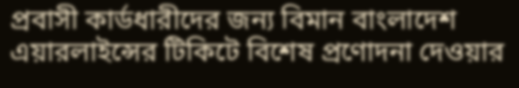প্রবাসী কার্ডধারীদের জন্য বিমান বাংলাদেশ এয়ারলাইন্সের টিকিটে বিশেষ প্রণোদনা দেওয়ার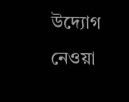উদ্যোগ নেওয়া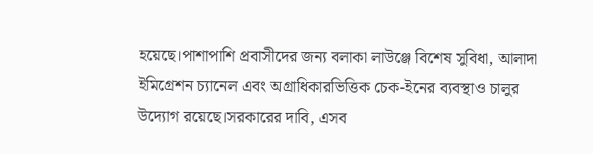হয়েছে।পাশাপাশি প্রবাসীদের জন্য বলাকা লাউঞ্জে বিশেষ সুবিধা, আলাদা ইমিগ্রেশন চ্যানেল এবং অগ্রাধিকারভিত্তিক চেক-ইনের ব্যবস্থাও চালুর উদ্যোগ রয়েছে।সরকারের দাবি, এসব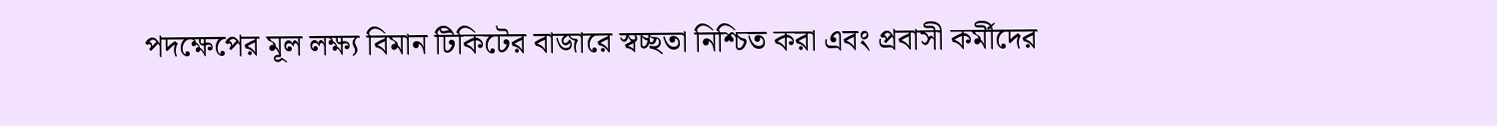পদক্ষেপের মূল লক্ষ্য বিমান টিকিটের বাজারে স্বচ্ছতা নিশ্চিত করা এবং প্রবাসী কর্মীদের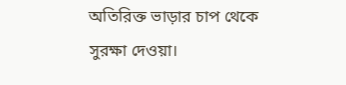অতিরিক্ত ভাড়ার চাপ থেকে সুরক্ষা দেওয়া।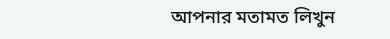আপনার মতামত লিখুন